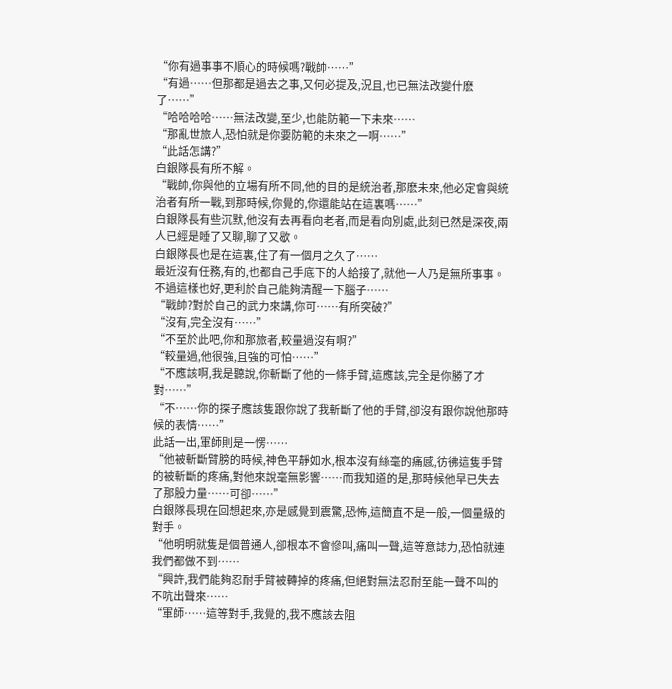“你有過事事不順心的時候嗎?戰帥……”
“有過……但那都是過去之事,又何必提及,況且,也已無法改變什麽了……”
“哈哈哈哈……無法改變,至少,也能防範一下未來……
“那亂世旅人,恐怕就是你要防範的未來之一啊……”
“此話怎講?”
白銀隊長有所不解。
“戰帥,你與他的立場有所不同,他的目的是統治者,那麽未來,他必定會與統治者有所一戰,到那時候,你覺的,你還能站在這裏嗎……”
白銀隊長有些沉默,他沒有去再看向老者,而是看向別處,此刻已然是深夜,兩人已經是睡了又聊,聊了又歇。
白銀隊長也是在這裏,住了有一個月之久了……
最近沒有任務,有的,也都自己手底下的人給接了,就他一人乃是無所事事。
不過這樣也好,更利於自己能夠清醒一下腦子……
“戰帥?對於自己的武力來講,你可……有所突破?”
“沒有,完全沒有……”
“不至於此吧,你和那旅者,較量過沒有啊?”
“較量過,他很強,且強的可怕……”
“不應該啊,我是聽說,你斬斷了他的一條手臂,這應該,完全是你勝了才對……”
“不……你的探子應該隻跟你說了我斬斷了他的手臂,卻沒有跟你說他那時候的表情……”
此話一出,軍師則是一愣……
“他被斬斷臂膀的時候,神色平靜如水,根本沒有絲毫的痛感,彷彿這隻手臂的被斬斷的疼痛,對他來說毫無影響……而我知道的是,那時候他早已失去了那股力量……可卻……”
白銀隊長現在回想起來,亦是感覺到震驚,恐怖,這簡直不是一般,一個量級的對手。
“他明明就隻是個普通人,卻根本不會慘叫,痛叫一聲,這等意誌力,恐怕就連我們都做不到……
“興許,我們能夠忍耐手臂被轉掉的疼痛,但絕對無法忍耐至能一聲不叫的不吭出聲來……
“軍師……這等對手,我覺的,我不應該去阻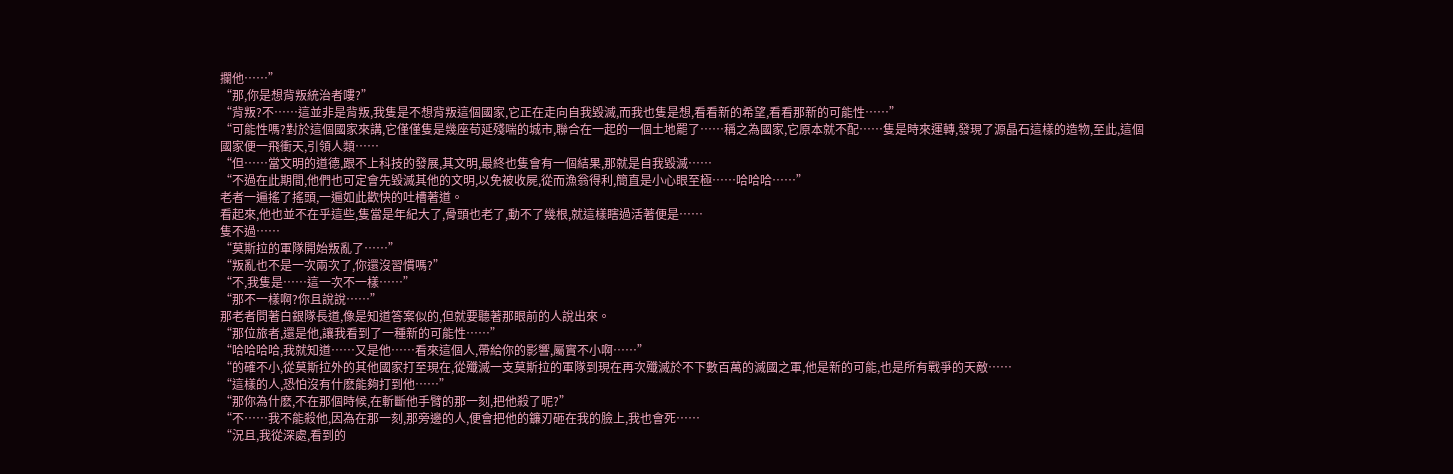攔他……”
“那,你是想背叛統治者嘍?”
“背叛?不……這並非是背叛,我隻是不想背叛這個國家,它正在走向自我毀滅,而我也隻是想,看看新的希望,看看那新的可能性……”
“可能性嗎?對於這個國家來講,它僅僅隻是幾座苟延殘喘的城市,聯合在一起的一個土地罷了……稱之為國家,它原本就不配……隻是時來運轉,發現了源晶石這樣的造物,至此,這個國家便一飛衝天,引領人類……
“但……當文明的道德,跟不上科技的發展,其文明,最終也隻會有一個結果,那就是自我毀滅……
“不過在此期間,他們也可定會先毀滅其他的文明,以免被收屍,從而漁翁得利,簡直是小心眼至極……哈哈哈……”
老者一遍搖了搖頭,一遍如此歡快的吐槽著道。
看起來,他也並不在乎這些,隻當是年紀大了,骨頭也老了,動不了幾根,就這樣瞎過活著便是……
隻不過……
“莫斯拉的軍隊開始叛亂了……”
“叛亂也不是一次兩次了,你還沒習慣嗎?”
“不,我隻是……這一次不一樣……”
“那不一樣啊?你且說說……”
那老者問著白銀隊長道,像是知道答案似的,但就要聽著那眼前的人說出來。
“那位旅者,還是他,讓我看到了一種新的可能性……”
“哈哈哈哈,我就知道……又是他……看來這個人,帶給你的影響,屬實不小啊……”
“的確不小,從莫斯拉外的其他國家打至現在,從殲滅一支莫斯拉的軍隊到現在再次殲滅於不下數百萬的滅國之軍,他是新的可能,也是所有戰爭的天敵……
“這樣的人,恐怕沒有什麽能夠打到他……”
“那你為什麽,不在那個時候,在斬斷他手臂的那一刻,把他殺了呢?”
“不……我不能殺他,因為在那一刻,那旁邊的人,便會把他的鐮刃砸在我的臉上,我也會死……
“況且,我從深處,看到的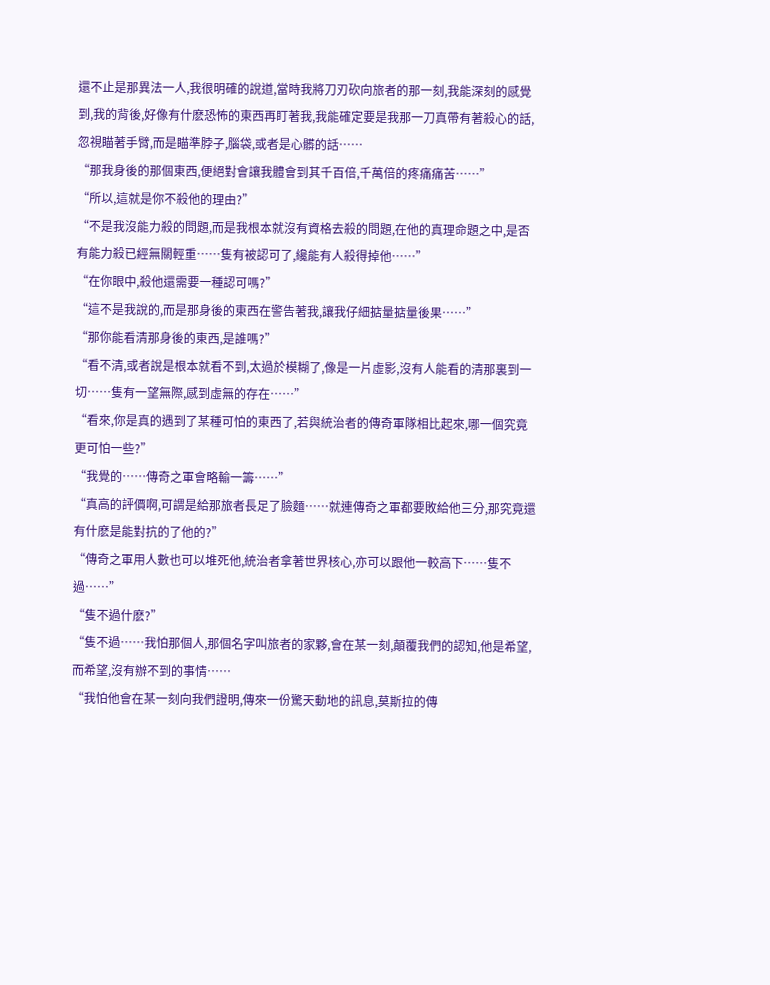還不止是那異法一人,我很明確的說道,當時我將刀刃砍向旅者的那一刻,我能深刻的感覺到,我的背後,好像有什麽恐怖的東西再盯著我,我能確定要是我那一刀真帶有著殺心的話,忽視瞄著手臂,而是瞄準脖子,腦袋,或者是心髒的話……
“那我身後的那個東西,便絕對會讓我體會到其千百倍,千萬倍的疼痛痛苦……”
“所以,這就是你不殺他的理由?”
“不是我沒能力殺的問題,而是我根本就沒有資格去殺的問題,在他的真理命題之中,是否有能力殺已經無關輕重……隻有被認可了,纔能有人殺得掉他……”
“在你眼中,殺他還需要一種認可嗎?”
“這不是我說的,而是那身後的東西在警告著我,讓我仔細掂量掂量後果……”
“那你能看清那身後的東西,是誰嗎?”
“看不清,或者說是根本就看不到,太過於模糊了,像是一片虛影,沒有人能看的清那裏到一切……隻有一望無際,感到虛無的存在……”
“看來,你是真的遇到了某種可怕的東西了,若與統治者的傳奇軍隊相比起來,哪一個究竟更可怕一些?”
“我覺的……傳奇之軍會略輸一籌……”
“真高的評價啊,可謂是給那旅者長足了臉麵……就連傳奇之軍都要敗給他三分,那究竟還有什麽是能對抗的了他的?”
“傳奇之軍用人數也可以堆死他,統治者拿著世界核心,亦可以跟他一較高下……隻不過……”
“隻不過什麽?”
“隻不過……我怕那個人,那個名字叫旅者的家夥,會在某一刻,顛覆我們的認知,他是希望,而希望,沒有辦不到的事情……
“我怕他會在某一刻向我們證明,傳來一份驚天動地的訊息,莫斯拉的傳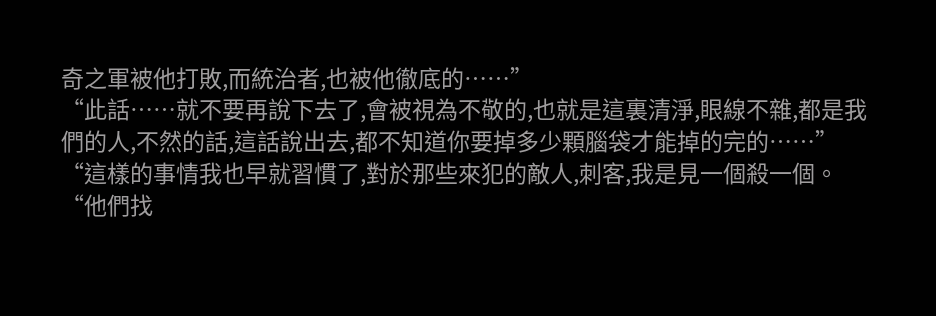奇之軍被他打敗,而統治者,也被他徹底的……”
“此話……就不要再說下去了,會被視為不敬的,也就是這裏清淨,眼線不雜,都是我們的人,不然的話,這話說出去,都不知道你要掉多少顆腦袋才能掉的完的……”
“這樣的事情我也早就習慣了,對於那些來犯的敵人,刺客,我是見一個殺一個。
“他們找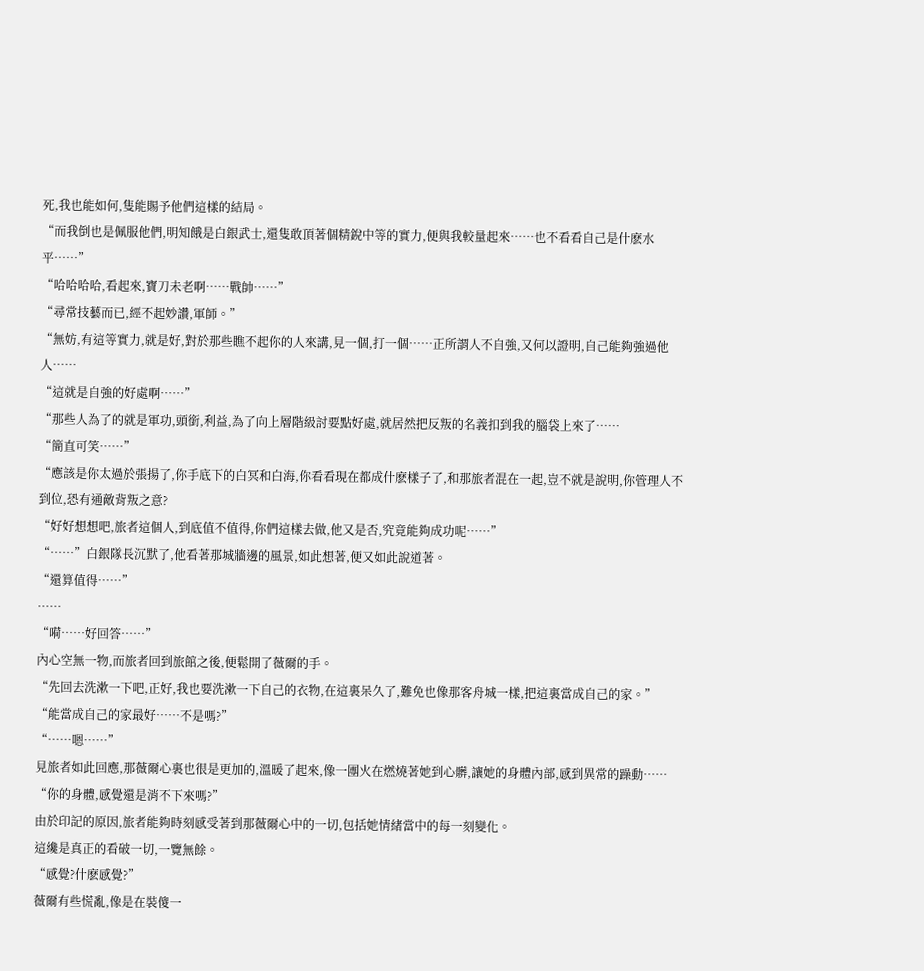死,我也能如何,隻能賜予他們這樣的結局。
“而我倒也是佩服他們,明知餓是白銀武士,還隻敢頂著個精銳中等的實力,便與我較量起來……也不看看自己是什麽水平……”
“哈哈哈哈,看起來,寶刀未老啊……戰帥……”
“尋常技藝而已,經不起妙讚,軍師。”
“無妨,有這等實力,就是好,對於那些瞧不起你的人來講,見一個,打一個……正所謂人不自強,又何以證明,自己能夠強過他人……
“這就是自強的好處啊……”
“那些人為了的就是軍功,頭銜,利益,為了向上層階級討要點好處,就居然把反叛的名義扣到我的腦袋上來了……
“簡直可笑……”
“應該是你太過於張揚了,你手底下的白冥和白海,你看看現在都成什麽樣子了,和那旅者混在一起,豈不就是說明,你管理人不到位,恐有通敵背叛之意?
“好好想想吧,旅者這個人,到底值不值得,你們這樣去做,他又是否,究竟能夠成功呢……”
“……”白銀隊長沉默了,他看著那城牆邊的風景,如此想著,便又如此說道著。
“還算值得……”
……
“嗬……好回答……”
內心空無一物,而旅者回到旅館之後,便鬆開了薇爾的手。
“先回去洗漱一下吧,正好,我也要洗漱一下自己的衣物,在這裏呆久了,難免也像那客舟城一樣,把這裏當成自己的家。”
“能當成自己的家最好……不是嗎?”
“……嗯……”
見旅者如此回應,那薇爾心裏也很是更加的,溫暖了起來,像一團火在燃燒著她到心髒,讓她的身體內部,感到異常的躁動……
“你的身體,感覺還是消不下來嗎?”
由於印記的原因,旅者能夠時刻感受著到那薇爾心中的一切,包括她情緒當中的每一刻變化。
這纔是真正的看破一切,一覽無餘。
“感覺?什麽感覺?”
薇爾有些慌亂,像是在裝傻一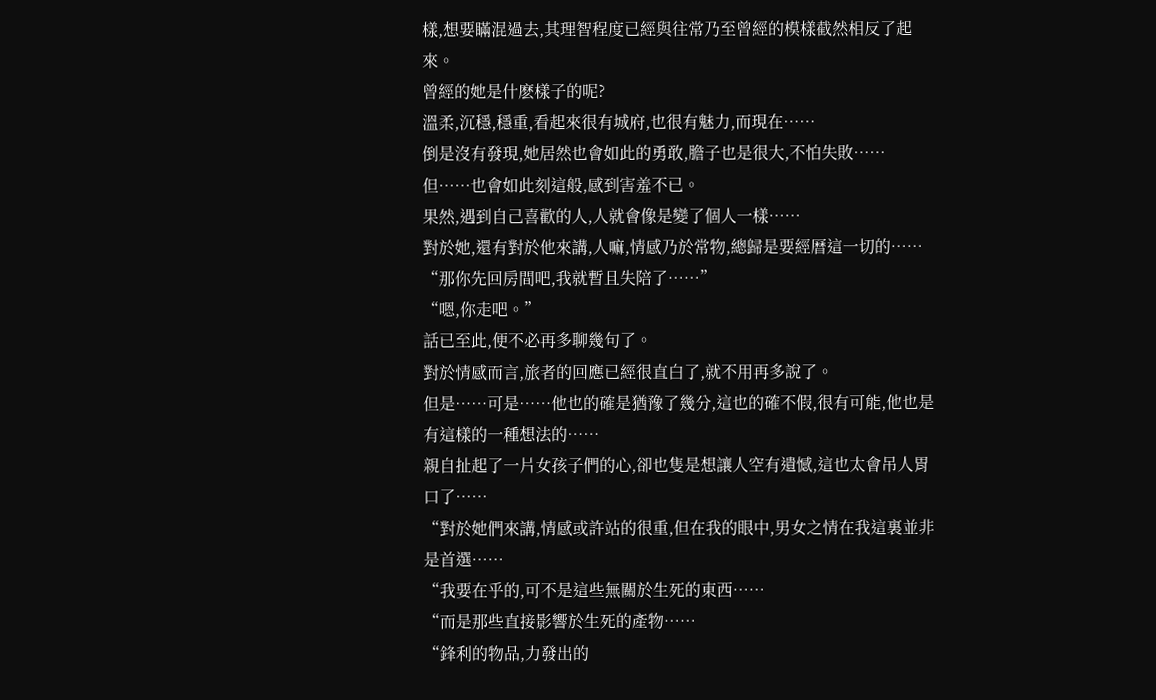樣,想要瞞混過去,其理智程度已經與往常乃至曾經的模樣截然相反了起來。
曾經的她是什麽樣子的呢?
溫柔,沉穩,穩重,看起來很有城府,也很有魅力,而現在……
倒是沒有發現,她居然也會如此的勇敢,膽子也是很大,不怕失敗……
但……也會如此刻這般,感到害羞不已。
果然,遇到自己喜歡的人,人就會像是變了個人一樣……
對於她,還有對於他來講,人嘛,情感乃於常物,總歸是要經曆這一切的……
“那你先回房間吧,我就暫且失陪了……”
“嗯,你走吧。”
話已至此,便不必再多聊幾句了。
對於情感而言,旅者的回應已經很直白了,就不用再多說了。
但是……可是……他也的確是猶豫了幾分,這也的確不假,很有可能,他也是有這樣的一種想法的……
親自扯起了一片女孩子們的心,卻也隻是想讓人空有遺憾,這也太會吊人胃口了……
“對於她們來講,情感或許站的很重,但在我的眼中,男女之情在我這裏並非是首選……
“我要在乎的,可不是這些無關於生死的東西……
“而是那些直接影響於生死的產物……
“鋒利的物品,力發出的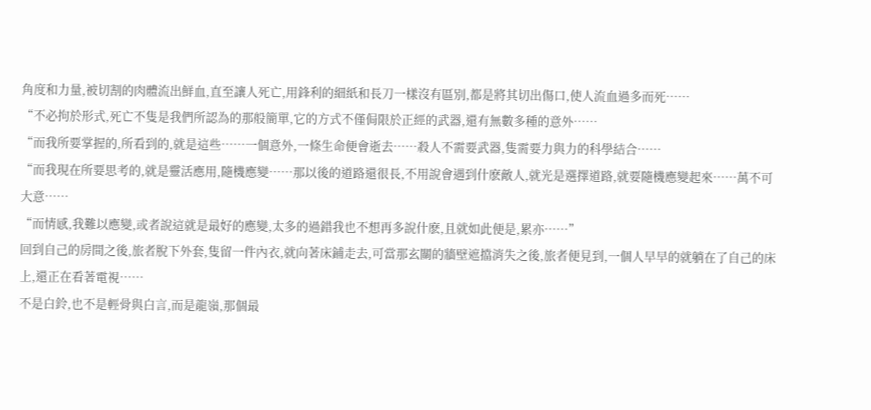角度和力量,被切割的肉體流出鮮血,直至讓人死亡,用鋒利的細紙和長刀一樣沒有區別,都是將其切出傷口,使人流血過多而死……
“不必拘於形式,死亡不隻是我們所認為的那般簡單,它的方式不僅侷限於正經的武器,還有無數多種的意外……
“而我所要掌握的,所看到的,就是這些……一個意外,一條生命便會逝去……殺人不需要武器,隻需要力與力的科學結合……
“而我現在所要思考的,就是靈活應用,隨機應變……那以後的道路還很長,不用說會遇到什麽敵人,就光是選擇道路,就要隨機應變起來……萬不可大意……
“而情感,我難以應變,或者說這就是最好的應變,太多的過錯我也不想再多說什麽,且就如此便是,累亦……”
回到自己的房間之後,旅者脫下外套,隻留一件內衣,就向著床鋪走去,可當那玄關的牆壁遮擋消失之後,旅者便見到,一個人早早的就躺在了自己的床上,還正在看著電視……
不是白鈴,也不是輕骨與白言,而是龍嶺,那個最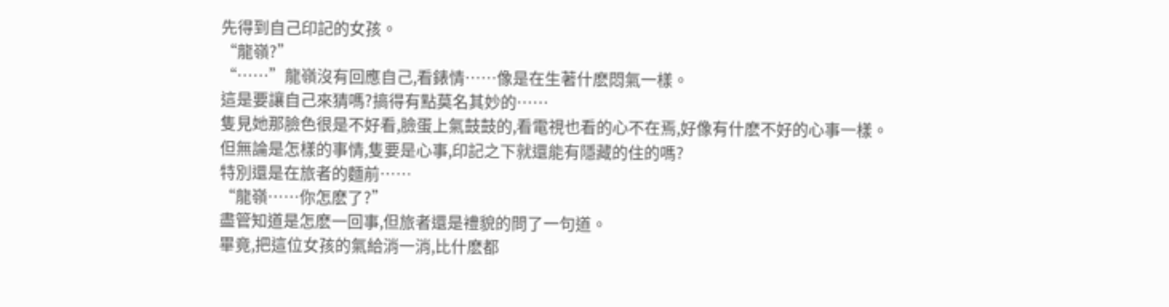先得到自己印記的女孩。
“龍嶺?”
“……”龍嶺沒有回應自己,看錶情……像是在生著什麽悶氣一樣。
這是要讓自己來猜嗎?搞得有點莫名其妙的……
隻見她那臉色很是不好看,臉蛋上氣鼓鼓的,看電視也看的心不在焉,好像有什麽不好的心事一樣。
但無論是怎樣的事情,隻要是心事,印記之下就還能有隱藏的住的嗎?
特別還是在旅者的麵前……
“龍嶺……你怎麽了?”
盡管知道是怎麽一回事,但旅者還是禮貌的問了一句道。
畢竟,把這位女孩的氣給消一消,比什麽都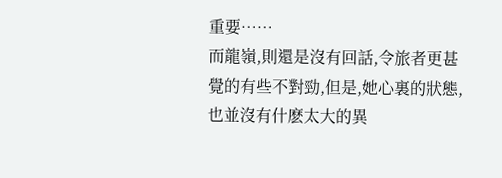重要……
而龍嶺,則還是沒有回話,令旅者更甚覺的有些不對勁,但是,她心裏的狀態,也並沒有什麽太大的異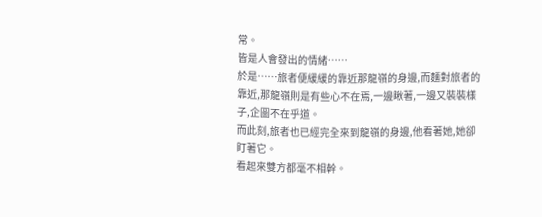常。
皆是人會發出的情緒……
於是……旅者便緩緩的靠近那龍嶺的身邊,而麵對旅者的靠近,那龍嶺則是有些心不在焉,一邊瞅著,一邊又裝裝樣子,企圖不在乎道。
而此刻,旅者也已經完全來到龍嶺的身邊,他看著她,她卻盯著它。
看起來雙方都毫不相幹。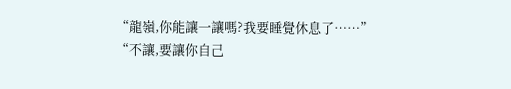“龍嶺,你能讓一讓嗎?我要睡覺休息了……”
“不讓,要讓你自己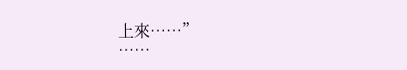上來……”
……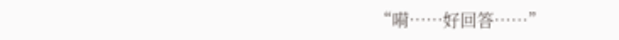“嗬……好回答……”